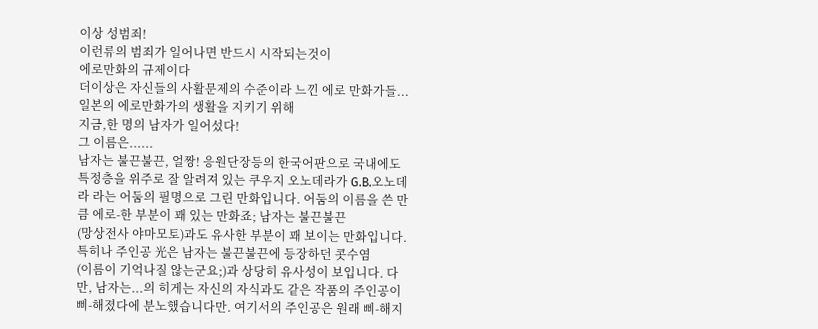이상 성범죄!
이런류의 범죄가 일어나면 반드시 시작되는것이
에로만화의 규제이다
더이상은 자신들의 사활문제의 수준이라 느낀 에로 만화가들...
일본의 에로만화가의 생활을 지키기 위해
지금,한 명의 남자가 일어섰다!
그 이름은......
남자는 불끈불끈, 얼짱! 응원단장등의 한국어판으로 국내에도
특정층을 위주로 잘 알려져 있는 쿠우지 오노데라가 G.B.오노데라 라는 어둠의 필명으로 그린 만화입니다. 어둠의 이름을 쓴 만큼 에로-한 부분이 꽤 있는 만화죠; 남자는 불끈불끈
(망상전사 야마모토)과도 유사한 부분이 꽤 보이는 만화입니다. 특히나 주인공 光은 남자는 불끈불끈에 등장하던 콧수염
(이름이 기억나질 않는군요;)과 상당히 유사성이 보입니다. 다만, 남자는...의 히게는 자신의 자식과도 같은 작품의 주인공이 삐-해졌다에 분노했습니다만. 여기서의 주인공은 원래 삐-해지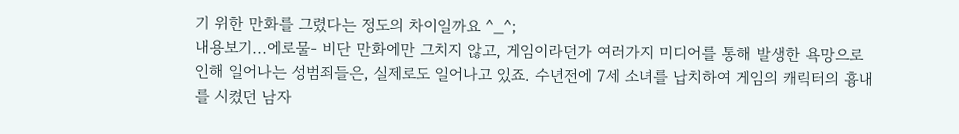기 위한 만화를 그렸다는 정도의 차이일까요 ^_^;
내용보기...에로물- 비단 만화에만 그치지 않고, 게임이라던가 여러가지 미디어를 통해 발생한 욕망으로 인해 일어나는 성범죄들은, 실제로도 일어나고 있죠. 수년전에 7세 소녀를 납치하여 게임의 캐릭터의 흉내를 시켰던 남자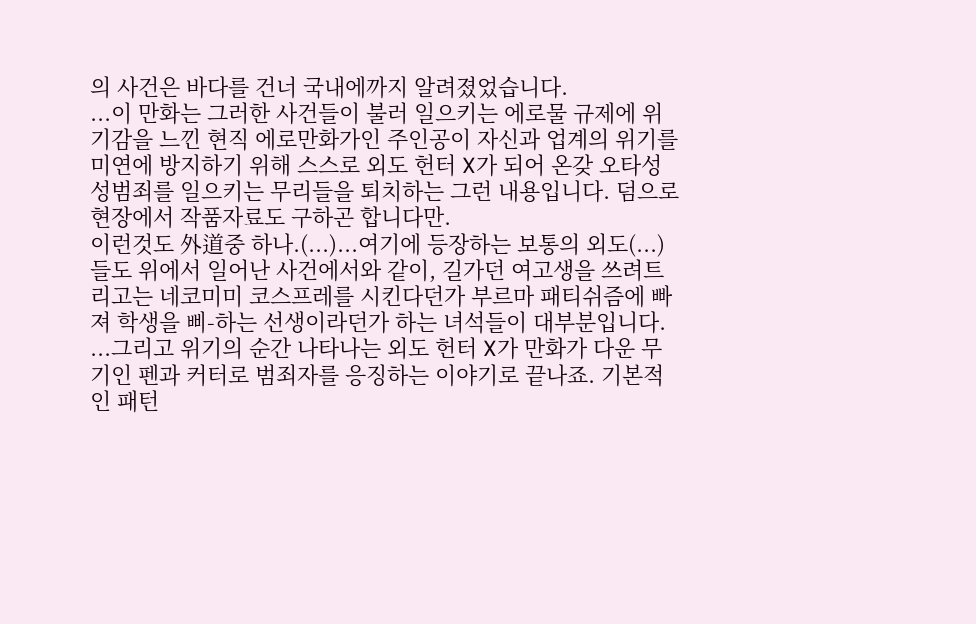의 사건은 바다를 건너 국내에까지 알려졌었습니다.
...이 만화는 그러한 사건들이 불러 일으키는 에로물 규제에 위기감을 느낀 현직 에로만화가인 주인공이 자신과 업계의 위기를 미연에 방지하기 위해 스스로 외도 헌터 X가 되어 온갖 오타성 성범죄를 일으키는 무리들을 퇴치하는 그런 내용입니다. 덤으로 현장에서 작품자료도 구하곤 합니다만.
이런것도 外道중 하나.(...)...여기에 등장하는 보통의 외도(...)들도 위에서 일어난 사건에서와 같이, 길가던 여고생을 쓰려트리고는 네코미미 코스프레를 시킨다던가 부르마 패티쉬즘에 빠져 학생을 삐-하는 선생이라던가 하는 녀석들이 대부분입니다.
...그리고 위기의 순간 나타나는 외도 헌터 X가 만화가 다운 무기인 펜과 커터로 범죄자를 응징하는 이야기로 끝나죠. 기본적인 패턴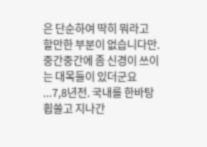은 단순하여 딱히 뭐라고 할만한 부분이 없습니다만. 중간중간에 좀 신경이 쓰이는 대목들이 있더군요
...7,8년전. 국내를 한바탕 휩쓸고 지나간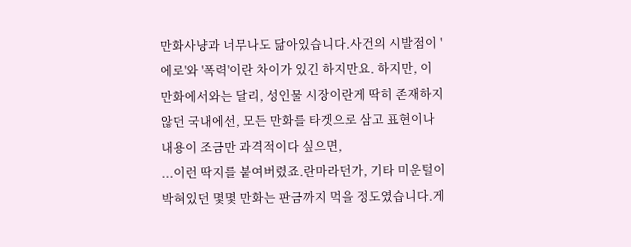만화사냥과 너무나도 닮아있습니다.사건의 시발점이 '에로'와 '폭력'이란 차이가 있긴 하지만요. 하지만, 이 만화에서와는 달리, 성인물 시장이란게 딱히 존재하지 않던 국내에선, 모든 만화를 타겟으로 삼고 표현이나 내용이 조금만 과격적이다 싶으면,
...이런 딱지를 붙여버렸죠.란마라던가, 기타 미운털이 박혀있던 몇몇 만화는 판금까지 먹을 정도였습니다.게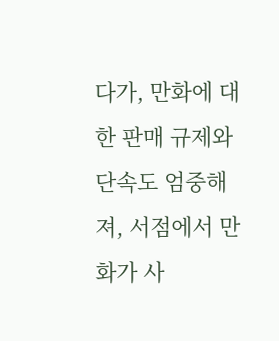다가, 만화에 대한 판매 규제와 단속도 엄중해져, 서점에서 만화가 사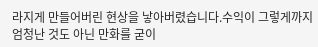라지게 만들어버린 현상을 낳아버렸습니다.수익이 그렇게까지 엄청난 것도 아닌 만화를 굳이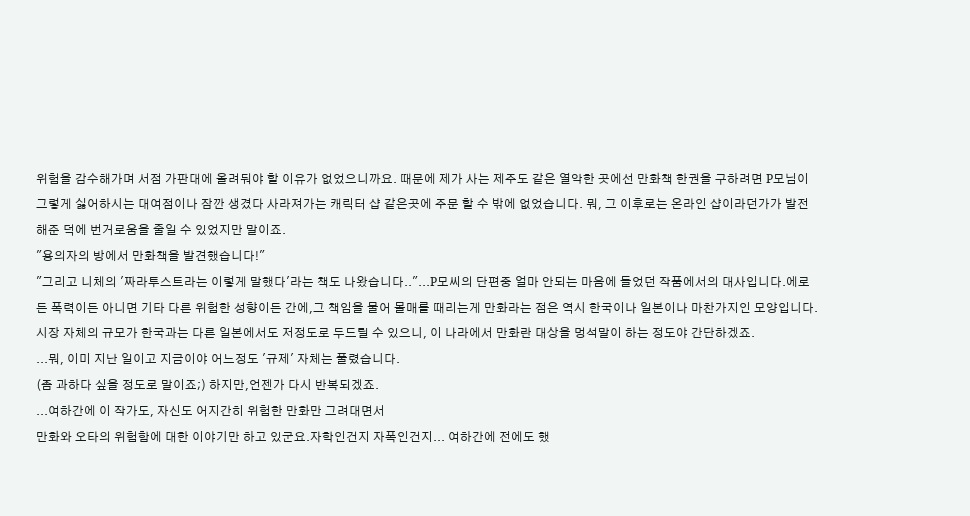위험을 감수해가며 서점 가판대에 올려둬야 할 이유가 없었으니까요. 때문에 제가 사는 제주도 같은 열악한 곳에선 만화책 한권을 구하려면 P모님이 그렇게 싫어하시는 대여점이나 잠깐 생겼다 사라져가는 캐릭터 샵 같은곳에 주문 할 수 밖에 없었습니다. 뭐, 그 이후로는 온라인 샵이라던가가 발전해준 덕에 번거로움을 줄일 수 있었지만 말이죠.
"용의자의 방에서 만화책을 발견했습니다!"
"그리고 니체의 '짜라투스트라는 이렇게 말했다'라는 책도 나왔습니다.."...P모씨의 단편중 얼마 안되는 마음에 들었던 작품에서의 대사입니다.에로든 폭력이든 아니면 기타 다른 위험한 성향이든 간에,그 책임을 물어 몰매를 때리는게 만화라는 점은 역시 한국이나 일본이나 마찬가지인 모양입니다. 시장 자체의 규모가 한국과는 다른 일본에서도 저정도로 두드릴 수 있으니, 이 나라에서 만화란 대상을 멍석말이 하는 정도야 간단하겠죠.
...뭐, 이미 지난 일이고 지금이야 어느정도 '규제' 자체는 풀렸습니다.
(좀 과하다 싶을 정도로 말이죠;) 하지만,언젠가 다시 반복되겠죠.
...여하간에 이 작가도, 자신도 어지간히 위험한 만화만 그려대면서
만화와 오타의 위험함에 대한 이야기만 하고 있군요.자학인건지 자폭인건지... 여하간에 전에도 했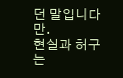던 말입니다만.
현실과 허구는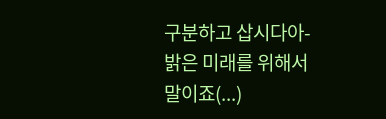구분하고 삽시다아- 밝은 미래를 위해서 말이죠(...)